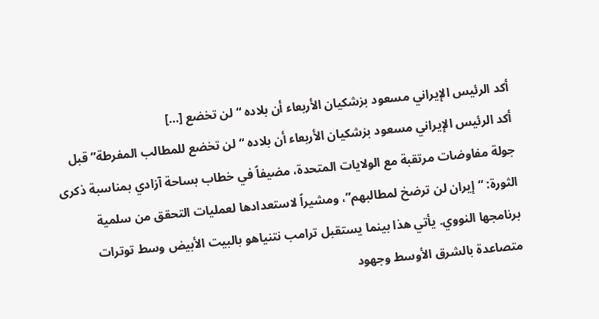أكد الرئيس الإيراني مسعود بزشكيان الأربعاء أن بلاده “لن تخضع […]
أكد الرئيس الإيراني مسعود بزشكيان الأربعاء أن بلاده “لن تخضع للمطالب المفرطة” قبل جولة مفاوضات مرتقبة مع الولايات المتحدة، مضيفاً في خطاب بساحة آزادي بمناسبة ذكرى الثورة: “إيران لن ترضخ لمطالبهم”، ومشيراً لاستعدادها لعمليات التحقق من سلمية برنامجها النووي. يأتي هذا بينما يستقبل ترامب نتنياهو بالبيت الأبيض وسط توترات متصاعدة بالشرق الأوسط وجهود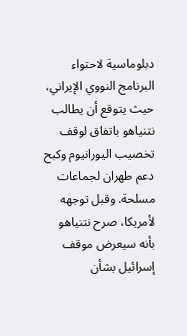دبلوماسية لاحتواء البرنامج النووي الإيراني، حيث يتوقع أن يطالب نتنياهو باتفاق لوقف تخصيب اليورانيوم وكبح دعم طهران لجماعات مسلحة. وقبل توجهه لأمريكا، صرح نتنياهو بأنه سيعرض موقف إسرائيل بشأن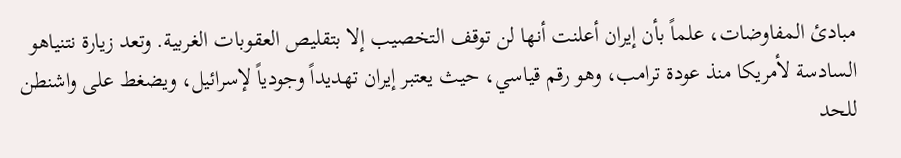مبادئ المفاوضات، علماً بأن إيران أعلنت أنها لن توقف التخصيب إلا بتقليص العقوبات الغربية. وتعد زيارة نتنياهو السادسة لأمريكا منذ عودة ترامب، وهو رقم قياسي، حيث يعتبر إيران تهديداً وجودياً لإسرائيل، ويضغط على واشنطن للحد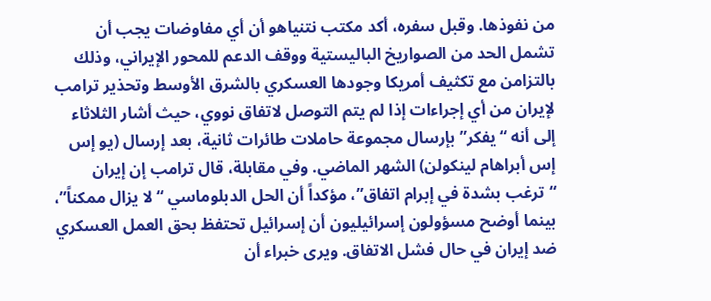من نفوذها. وقبل سفره، أكد مكتب نتنياهو أن أي مفاوضات يجب أن تشمل الحد من الصواريخ الباليستية ووقف الدعم للمحور الإيراني، وذلك بالتزامن مع تكثيف أمريكا وجودها العسكري بالشرق الأوسط وتحذير ترامب لإيران من أي إجراءات إذا لم يتم التوصل لاتفاق نووي، حيث أشار الثلاثاء إلى أنه “يفكر” بإرسال مجموعة حاملات طائرات ثانية، بعد إرسال (يو إس إس أبراهام لينكولن) الشهر الماضي. وفي مقابلة، قال ترامب إن إيران “ترغب بشدة في إبرام اتفاق”، مؤكداً أن الحل الدبلوماسي “لا يزال ممكناً”، بينما أوضح مسؤولون إسرائيليون أن إسرائيل تحتفظ بحق العمل العسكري ضد إيران في حال فشل الاتفاق. ويرى خبراء أن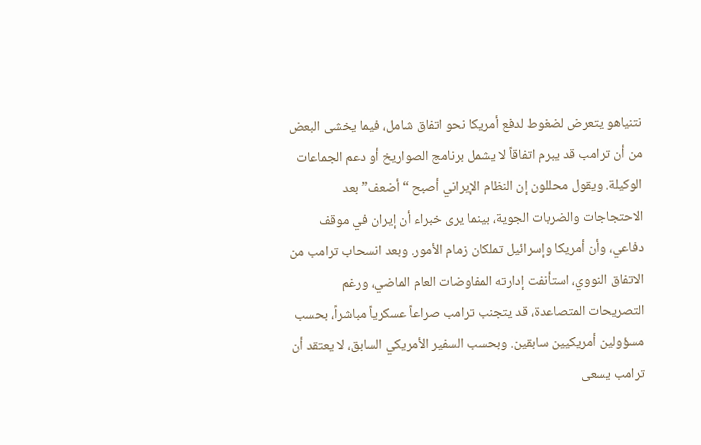نتنياهو يتعرض لضغوط لدفع أمريكا نحو اتفاق شامل، فيما يخشى البعض من أن ترامب قد يبرم اتفاقاً لا يشمل برنامج الصواريخ أو دعم الجماعات الوكيلة. ويقول محللون إن النظام الإيراني أصبح “أضعف” بعد الاحتجاجات والضربات الجوية، بينما يرى خبراء أن إيران في موقف دفاعي، وأن أمريكا وإسرائيل تملكان زمام الأمور. وبعد انسحاب ترامب من الاتفاق النووي، استأنفت إدارته المفاوضات العام الماضي، ورغم التصريحات المتصاعدة، قد يتجنب ترامب صراعاً عسكرياً مباشراً، بحسب مسؤولين أمريكيين سابقين. وبحسب السفير الأمريكي السابق، لا يعتقد أن ترامب يسعى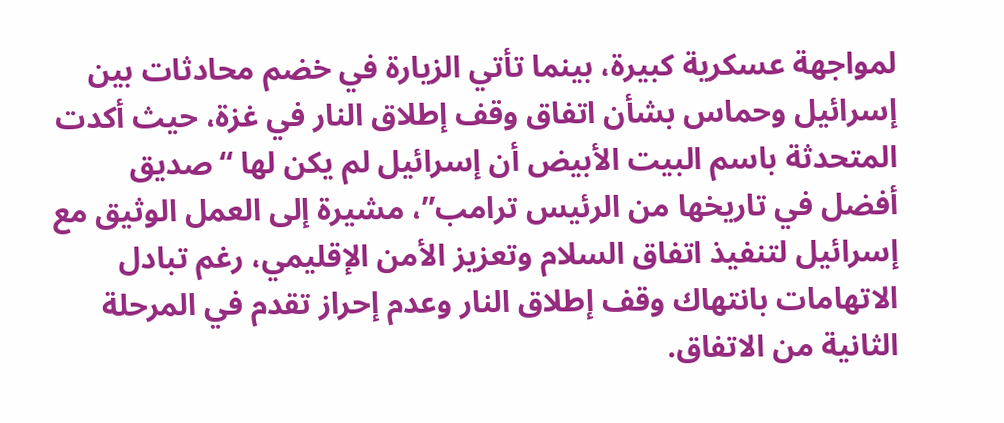لمواجهة عسكرية كبيرة، بينما تأتي الزيارة في خضم محادثات بين إسرائيل وحماس بشأن اتفاق وقف إطلاق النار في غزة، حيث أكدت المتحدثة باسم البيت الأبيض أن إسرائيل لم يكن لها “صديق أفضل في تاريخها من الرئيس ترامب”، مشيرة إلى العمل الوثيق مع إسرائيل لتنفيذ اتفاق السلام وتعزيز الأمن الإقليمي، رغم تبادل الاتهامات بانتهاك وقف إطلاق النار وعدم إحراز تقدم في المرحلة الثانية من الاتفاق.